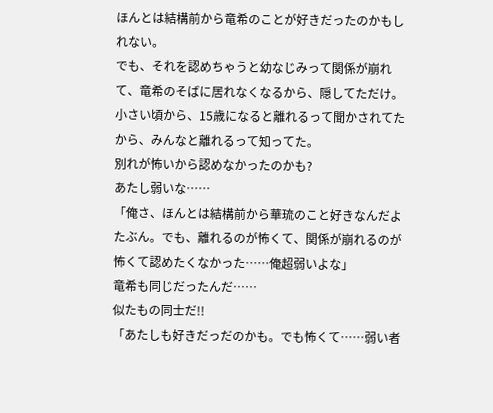ほんとは結構前から竜希のことが好きだったのかもしれない。
でも、それを認めちゃうと幼なじみって関係が崩れて、竜希のそばに居れなくなるから、隠してただけ。
小さい頃から、15歳になると離れるって聞かされてたから、みんなと離れるって知ってた。
別れが怖いから認めなかったのかも?
あたし弱いな……
「俺さ、ほんとは結構前から華琉のこと好きなんだよたぶん。でも、離れるのが怖くて、関係が崩れるのが怖くて認めたくなかった……俺超弱いよな」
竜希も同じだったんだ……
似たもの同士だ!!
「あたしも好きだっだのかも。でも怖くて……弱い者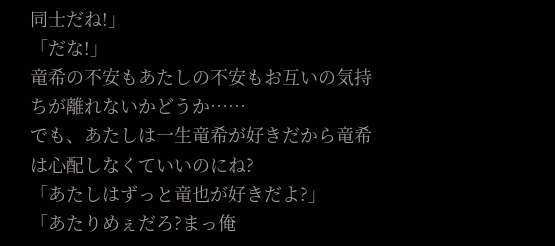同士だね!」
「だな!」
竜希の不安もあたしの不安もお互いの気持ちが離れないかどうか……
でも、あたしは一生竜希が好きだから竜希は心配しなくていいのにね?
「あたしはずっと竜也が好きだよ?」
「あたりめぇだろ?まっ俺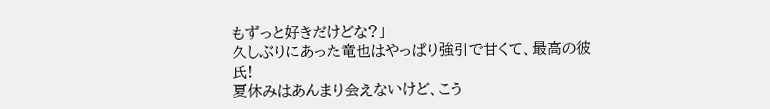もずっと好きだけどな?」
久しぶりにあった竜也はやっぱり強引で甘くて、最高の彼氏!
夏休みはあんまり会えないけど、こう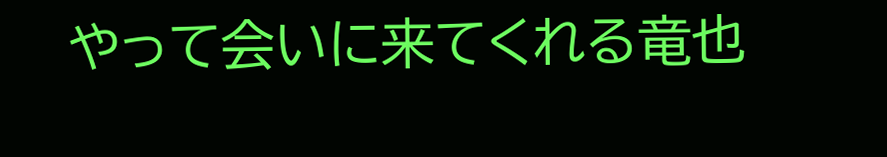やって会いに来てくれる竜也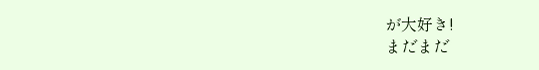が大好き!
まだまだ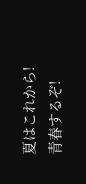夏はこれから!
青春するぞ!